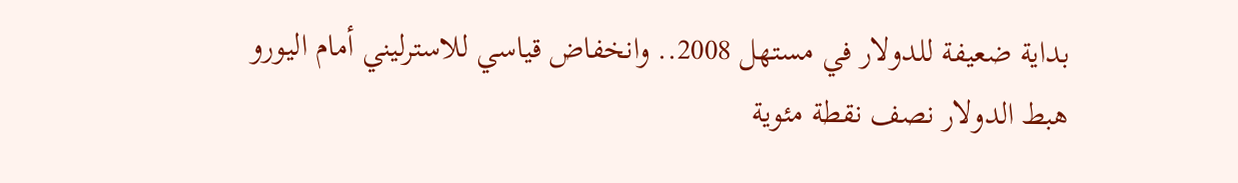بداية ضعيفة للدولار في مستهل 2008.. وانخفاض قياسي للاسترليني أمام اليورو
هبط الدولار نصف نقطة مئوية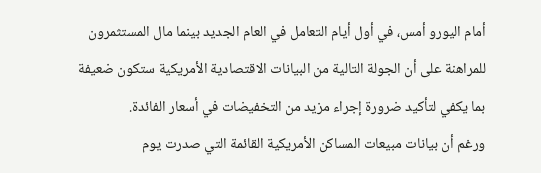أمام اليورو أمس، في أول أيام التعامل في العام الجديد بينما مال المستثمرون للمراهنة على أن الجولة التالية من البيانات الاقتصادية الأمريكية ستكون ضعيفة بما يكفي لتأكيد ضرورة إجراء مزيد من التخفيضات في أسعار الفائدة.
ورغم أن بيانات مبيعات المساكن الأمريكية القائمة التي صدرت يوم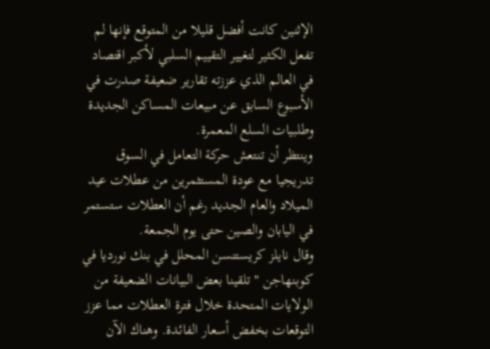الإثنين كانت أفضل قليلا من المتوقع فإنها لم تفعل الكثير لتغيير التقييم السلبي لأكبر اقتصاد في العالم الذي عززته تقارير ضعيفة صدرت في الأسبوع السابق عن مبيعات المساكن الجديدة وطلبيات السلع المعمرة.
وينتظر أن تنتعش حركة التعامل في السوق تدريجيا مع عودة المستثمرين من عطلات عيد الميلاد والعام الجديد رغم أن العطلات ستستمر في اليابان والصين حتى يوم الجمعة.
وقال نايلز كريستنسن المحلل في بنك نورديا في كوبنهاجن "تلقينا بعض البيانات الضعيفة من الولايات المتحدة خلال فترة العطلات مما عزز التوقعات بخفض أسعار الفائدة. وهناك الآن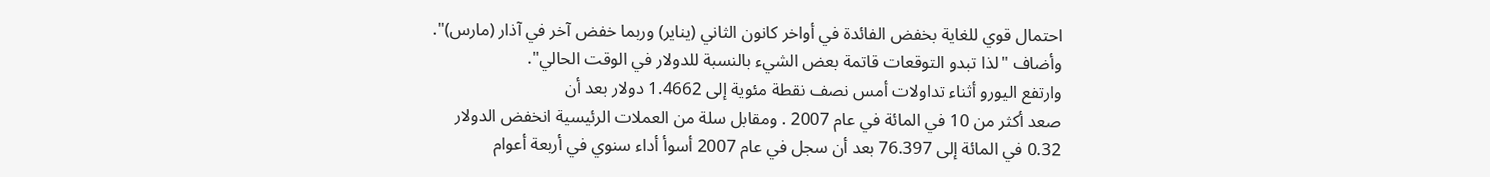احتمال قوي للغاية بخفض الفائدة في أواخر كانون الثاني (يناير) وربما خفض آخر في آذار (مارس)". وأضاف "لذا تبدو التوقعات قاتمة بعض الشيء بالنسبة للدولار في الوقت الحالي".
وارتفع اليورو أثناء تداولات أمس نصف نقطة مئوية إلى 1.4662 دولار بعد أن
صعد أكثر من 10 في المائة في عام 2007 . ومقابل سلة من العملات الرئيسية انخفض الدولار 0.32 في المائة إلى 76.397 بعد أن سجل في عام 2007 أسوأ أداء سنوي في أربعة أعوام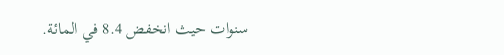سنوات حيث انخفض 8.4 في المائة.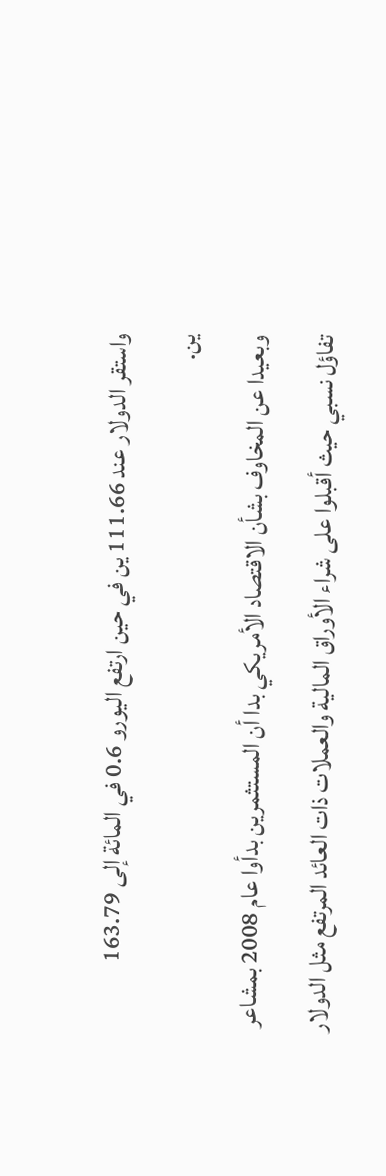واستقر الدولار عند 111.66 ين في حين ارتفع اليورو 0.6 في المائة إلى 163.79
ين.
وبعيدا عن المخاوف بشأن الاقتصاد الأمريكي بدا أن المستثمرين بدأوا عام 2008 بمشاعر تفاؤل نسبي حيث أقبلوا على شراء الأوراق المالية والعملات ذات العائد المرتفع مثل الدولار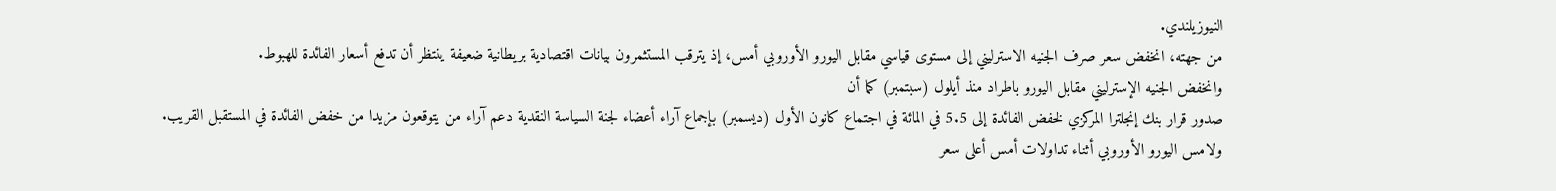النيوزيلندي.
من جهته، انخفض سعر صرف الجنيه الاسترليني إلى مستوى قياسي مقابل اليورو الأوروبي أمس، إذ يترقب المستثمرون بيانات اقتصادية بريطانية ضعيفة ينتظر أن تدفع أسعار الفائدة للهبوط.
وانخفض الجنيه الإسترليني مقابل اليورو باطراد منذ أيلول (سبتمبر) كما أن
صدور قرار بنك إنجلترا المركزي لخفض الفائدة إلى 5.5 في المائة في اجتماع كانون الأول (ديسمبر) بإجماع آراء أعضاء لجنة السياسة النقدية دعم آراء من يتوقعون مزيدا من خفض الفائدة في المستقبل القريب.
ولامس اليورو الأوروبي أثناء تداولات أمس أعلى سعر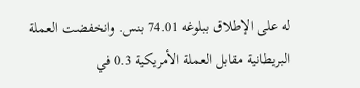له على الإطلاق ببلوغه 74.01 بنس. وانخفضت العملة البريطانية مقابل العملة الأمريكية 0.3 في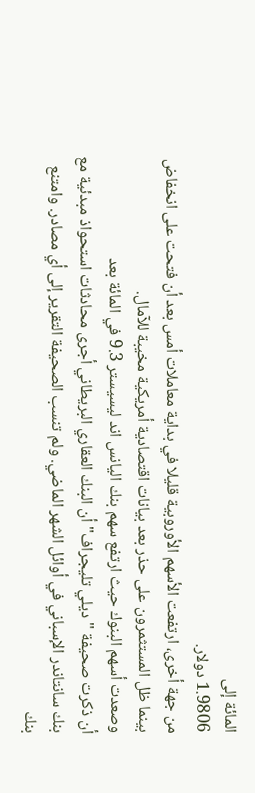المائة إلى
1.9806 دولار.
من جهة أخرى، ارتفعت الأسهم الأوروبية قليلا في بداية معاملات أمس بعد أن فتحت على انخفاض بينما ظل المستثمرون على حذر بعد بيانات اقتصادية أمريكية مخيبة للآمال.
وصعدت أسهم البنوك حيث ارتفع سهم بنك اليانس اند ليسيستر 9.3 في المائة بعد
أن ذكرت صحيفة "ديلي تليجراف" أن البنك العقاري البريطاني أجرى محادثات استحواذ مبدئية مع بنك سانتاندر الإسباني في أوائل الشهر الماضي. ولم تنسب الصحيفة التقرير إلى أي مصادر. وامتنع بنك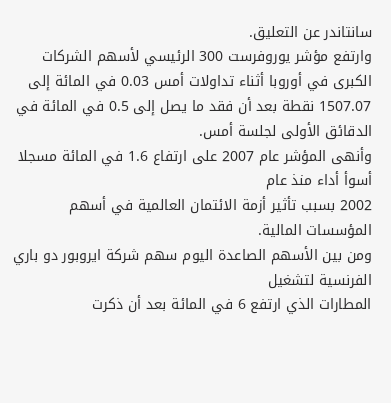سانتاندر عن التعليق.
وارتفع مؤشر يوروفرست 300 الرئيسي لأسهم الشركات الكبرى في أوروبا أثناء تداولات أمس 0.03 في المائة إلى 1507.07 نقطة بعد أن فقد ما يصل إلى 0.5 في المائة في الدقائق الأولى لجلسة أمس.
وأنهى المؤشر عام 2007 على ارتفاع 1.6 في المائة مسجلا أسوأ أداء منذ عام
2002 بسبب تأثير أزمة الائتمان العالمية في أسهم المؤسسات المالية.
ومن بين الأسهم الصاعدة اليوم سهم شركة ايروبور دو باري الفرنسية لتشغيل
المطارات الذي ارتفع 6 في المائة بعد أن ذكرت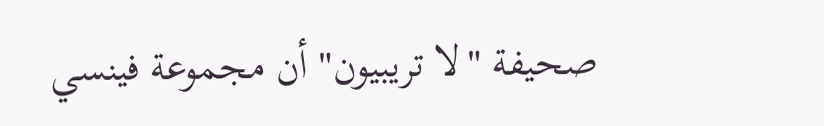صحيفة "لا تريبيون" أن مجموعة فينسي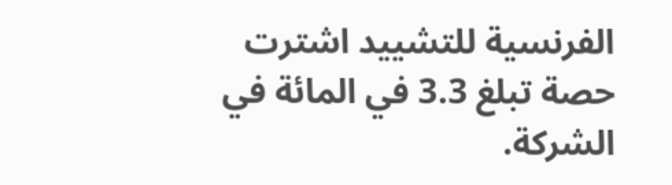الفرنسية للتشييد اشترت حصة تبلغ 3.3 في المائة في الشركة.